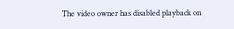The video owner has disabled playback on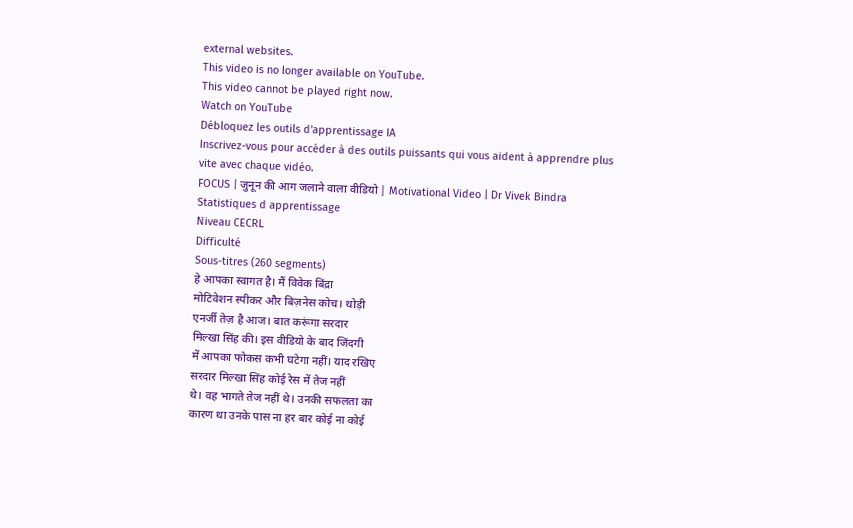external websites.
This video is no longer available on YouTube.
This video cannot be played right now.
Watch on YouTube
Débloquez les outils d'apprentissage IA
Inscrivez-vous pour accéder à des outils puissants qui vous aident à apprendre plus vite avec chaque vidéo.
FOCUS | जुनून की आग जलाने वाला वीडियो | Motivational Video | Dr Vivek Bindra
Statistiques d apprentissage
Niveau CECRL
Difficulté
Sous-titres (260 segments)
हे आपका स्वागत है। मैं विवेक बिंद्रा
मोटिवेशन स्पीकर और बिज़नेस कोच। थोड़ी
एनर्जी तेज़ है आज। बात करूंगा सरदार
मिल्खा सिंह की। इस वीडियो के बाद जिंदगी
में आपका फोकस कभी घटेगा नहीं। याद रखिए
सरदार मिल्खा सिंह कोई रेस में तेज नहीं
थे। वह भागते तेज नहीं थे। उनकी सफलता का
कारण था उनके पास ना हर बार कोई ना कोई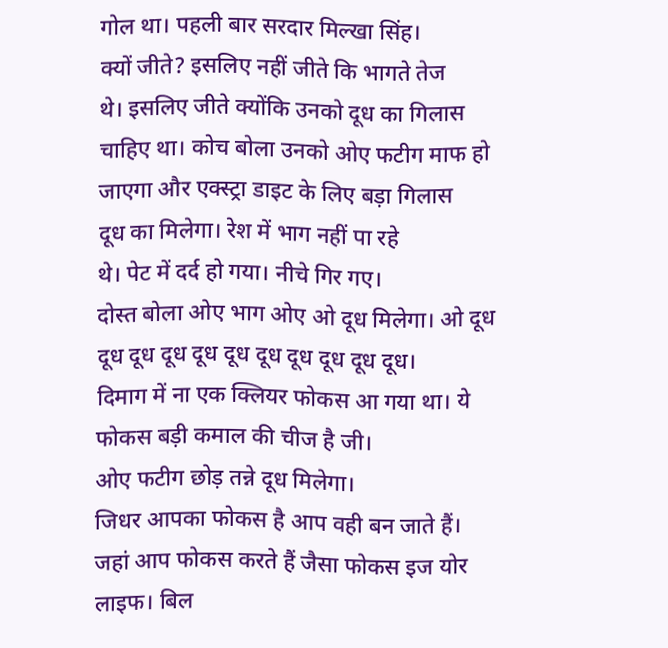गोल था। पहली बार सरदार मिल्खा सिंह।
क्यों जीते? इसलिए नहीं जीते कि भागते तेज
थे। इसलिए जीते क्योंकि उनको दूध का गिलास
चाहिए था। कोच बोला उनको ओए फटीग माफ हो
जाएगा और एक्स्ट्रा डाइट के लिए बड़ा गिलास
दूध का मिलेगा। रेश में भाग नहीं पा रहे
थे। पेट में दर्द हो गया। नीचे गिर गए।
दोस्त बोला ओए भाग ओए ओ दूध मिलेगा। ओ दूध
दूध दूध दूध दूध दूध दूध दूध दूध दूध दूध।
दिमाग में ना एक क्लियर फोकस आ गया था। ये
फोकस बड़ी कमाल की चीज है जी।
ओए फटीग छोड़ तन्ने दूध मिलेगा।
जिधर आपका फोकस है आप वही बन जाते हैं।
जहां आप फोकस करते हैं जैसा फोकस इज योर
लाइफ। बिल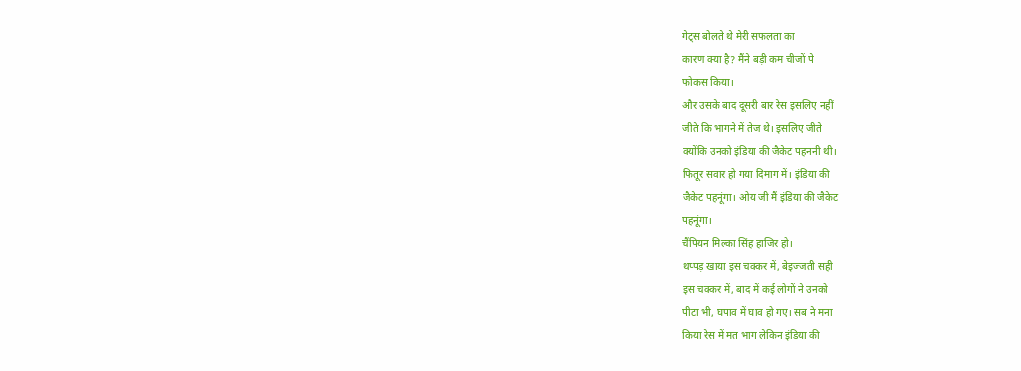गेट्स बोलते थे मेरी सफलता का
कारण क्या है? मैंने बड़ी कम चीजों पे
फोकस किया।
और उसके बाद दूसरी बार रेस इसलिए नहीं
जीते कि भागने में तेज थे। इसलिए जीते
क्योंकि उनको इंडिया की जैकेट पहननी थी।
फितूर सवार हो गया दिमाग में। इंडिया की
जैकेट पहनूंगा। ओय जी मैं इंडिया की जैकेट
पहनूंगा।
चैंपियन मिल्का सिंह हाजिर हो।
थप्पड़ खाया इस चक्कर में, बेइज्जती सही
इस चक्कर में, बाद में कई लोगों ने उनको
पीटा भी, घपाव में घाव हो गए। सब ने मना
किया रेस में मत भाग लेकिन इंडिया की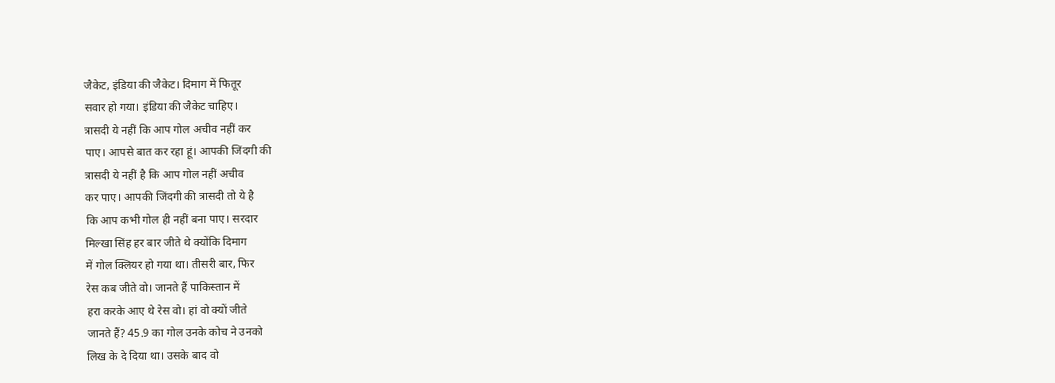जैकेट, इंडिया की जैकेट। दिमाग में फितूर
सवार हो गया। इंडिया की जैकेट चाहिए।
त्रासदी ये नहीं कि आप गोल अचीव नहीं कर
पाए। आपसे बात कर रहा हूं। आपकी जिंदगी की
त्रासदी ये नहीं है कि आप गोल नहीं अचीव
कर पाए। आपकी जिंदगी की त्रासदी तो ये है
कि आप कभी गोल ही नहीं बना पाए। सरदार
मिल्खा सिंह हर बार जीते थे क्योंकि दिमाग
में गोल क्लियर हो गया था। तीसरी बार, फिर
रेस कब जीते वो। जानते हैं पाकिस्तान में
हरा करके आए थे रेस वो। हां वो क्यों जीते
जानते हैं? 45.9 का गोल उनके कोच ने उनको
लिख के दे दिया था। उसके बाद वो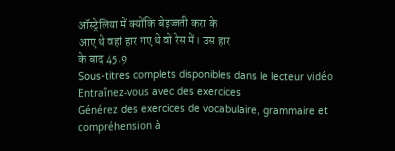ऑस्ट्रेलिया में क्योंकि बेइज्जती करा के
आए थे वहां हार गए थे वो रेस में। उस हार
के बाद 45.9
Sous-titres complets disponibles dans le lecteur vidéo
Entraînez-vous avec des exercices
Générez des exercices de vocabulaire, grammaire et compréhension à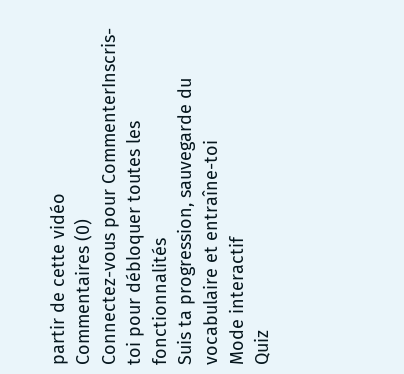partir de cette vidéo
Commentaires (0)
Connectez-vous pour CommenterInscris-toi pour débloquer toutes les fonctionnalités
Suis ta progression, sauvegarde du vocabulaire et entraîne-toi
Mode interactif
Quiz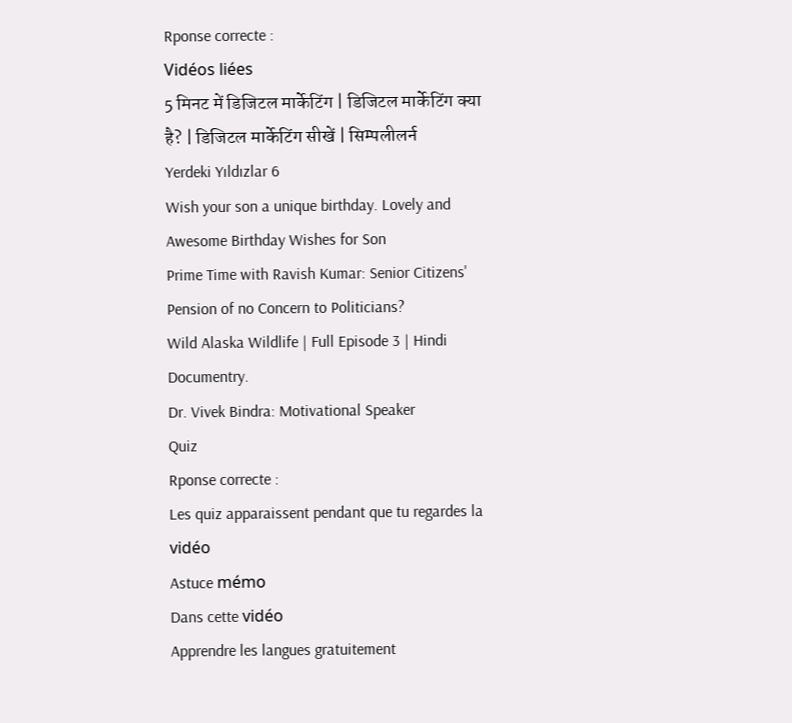Rponse correcte :
Vidéos liées
5 मिनट में डिजिटल मार्केटिंग | डिजिटल मार्केटिंग क्या है? | डिजिटल मार्केटिंग सीखें | सिम्पलीलर्न
Yerdeki Yıldızlar 6
Wish your son a unique birthday. Lovely and Awesome Birthday Wishes for Son
Prime Time with Ravish Kumar: Senior Citizens' Pension of no Concern to Politicians?
Wild Alaska Wildlife | Full Episode 3 | Hindi Documentry.
Dr. Vivek Bindra: Motivational Speaker
Quiz
Rponse correcte :
Les quiz apparaissent pendant que tu regardes la vidéo
Astuce mémo
Dans cette vidéo
Apprendre les langues gratuitement